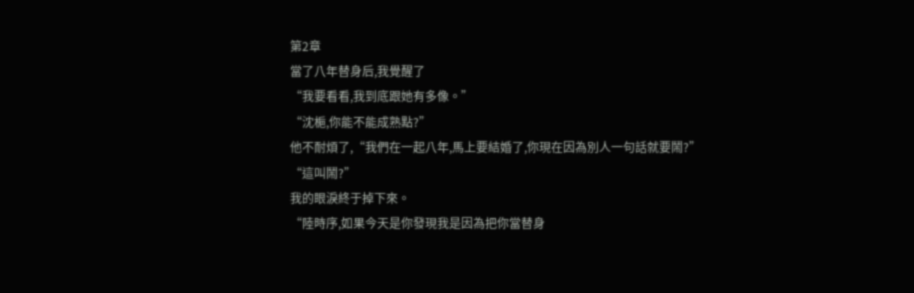第2章
當了八年替身后,我覺醒了
“我要看看,我到底跟她有多像。”
“沈梔,你能不能成熟點?”
他不耐煩了,“我們在一起八年,馬上要結婚了,你現在因為別人一句話就要鬧?”
“這叫鬧?”
我的眼淚終于掉下來。
“陸時序,如果今天是你發現我是因為把你當替身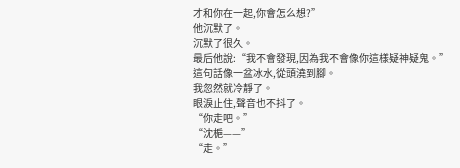才和你在一起,你會怎么想?”
他沉默了。
沉默了很久。
最后他說:“我不會發現,因為我不會像你這樣疑神疑鬼。”
這句話像一盆冰水,從頭澆到腳。
我忽然就冷靜了。
眼淚止住,聲音也不抖了。
“你走吧。”
“沈梔——”
“走。”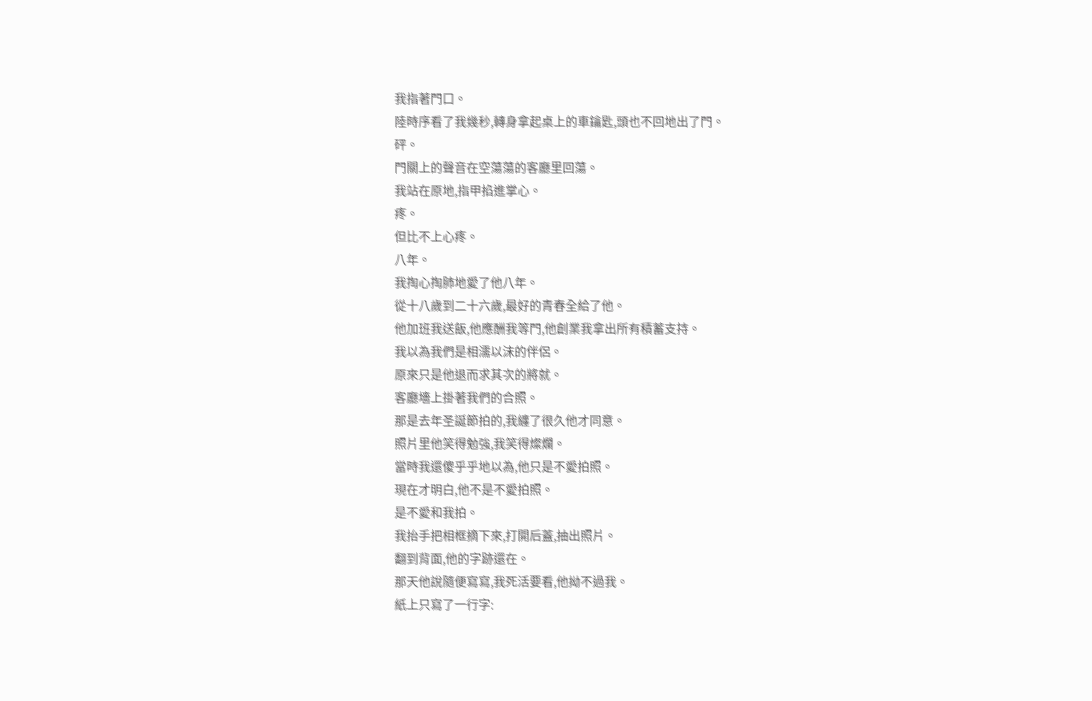我指著門口。
陸時序看了我幾秒,轉身拿起桌上的車鑰匙,頭也不回地出了門。
砰。
門關上的聲音在空蕩蕩的客廳里回蕩。
我站在原地,指甲掐進掌心。
疼。
但比不上心疼。
八年。
我掏心掏肺地愛了他八年。
從十八歲到二十六歲,最好的青春全給了他。
他加班我送飯,他應酬我等門,他創業我拿出所有積蓄支持。
我以為我們是相濡以沫的伴侶。
原來只是他退而求其次的將就。
客廳墻上掛著我們的合照。
那是去年圣誕節拍的,我纏了很久他才同意。
照片里他笑得勉強,我笑得燦爛。
當時我還傻乎乎地以為,他只是不愛拍照。
現在才明白,他不是不愛拍照。
是不愛和我拍。
我抬手把相框摘下來,打開后蓋,抽出照片。
翻到背面,他的字跡還在。
那天他說隨便寫寫,我死活要看,他拗不過我。
紙上只寫了一行字: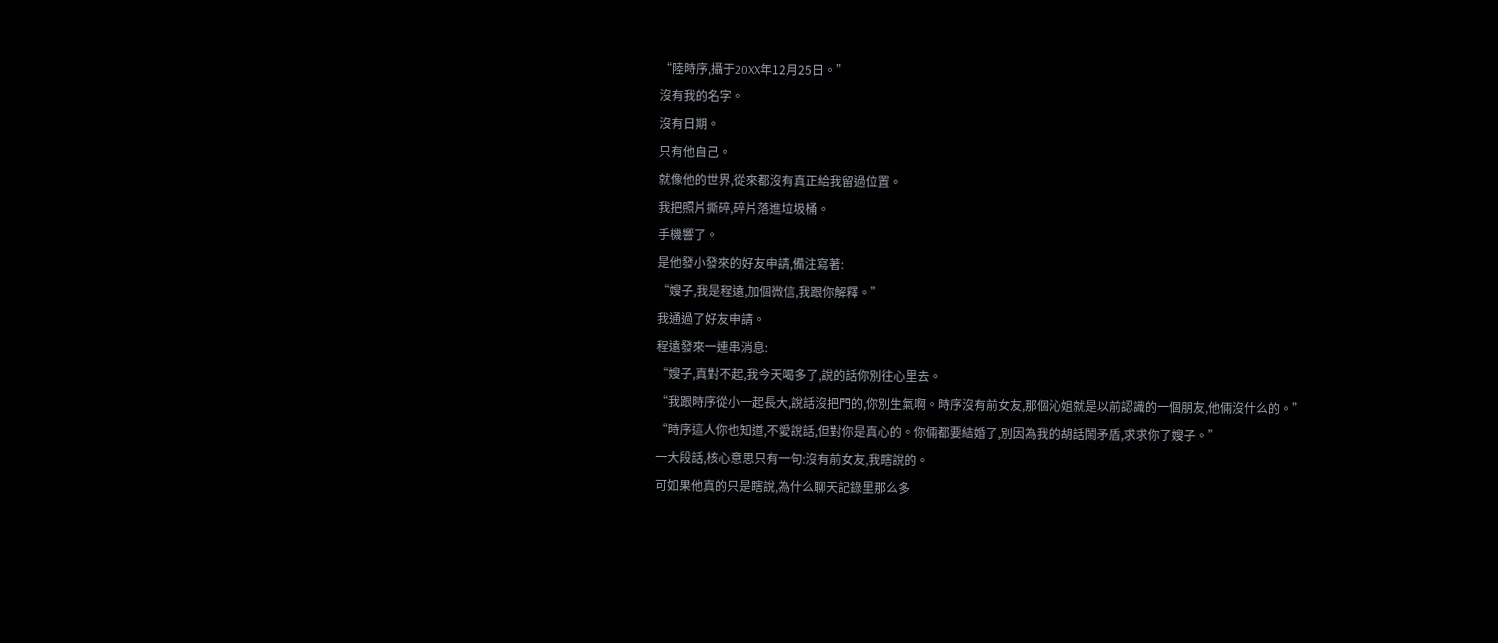“陸時序,攝于20XX年12月25日。”
沒有我的名字。
沒有日期。
只有他自己。
就像他的世界,從來都沒有真正給我留過位置。
我把照片撕碎,碎片落進垃圾桶。
手機響了。
是他發小發來的好友申請,備注寫著:
“嫂子,我是程遠,加個微信,我跟你解釋。”
我通過了好友申請。
程遠發來一連串消息:
“嫂子,真對不起,我今天喝多了,說的話你別往心里去。
“我跟時序從小一起長大,說話沒把門的,你別生氣啊。時序沒有前女友,那個沁姐就是以前認識的一個朋友,他倆沒什么的。”
“時序這人你也知道,不愛說話,但對你是真心的。你倆都要結婚了,別因為我的胡話鬧矛盾,求求你了嫂子。”
一大段話,核心意思只有一句:沒有前女友,我瞎說的。
可如果他真的只是瞎說,為什么聊天記錄里那么多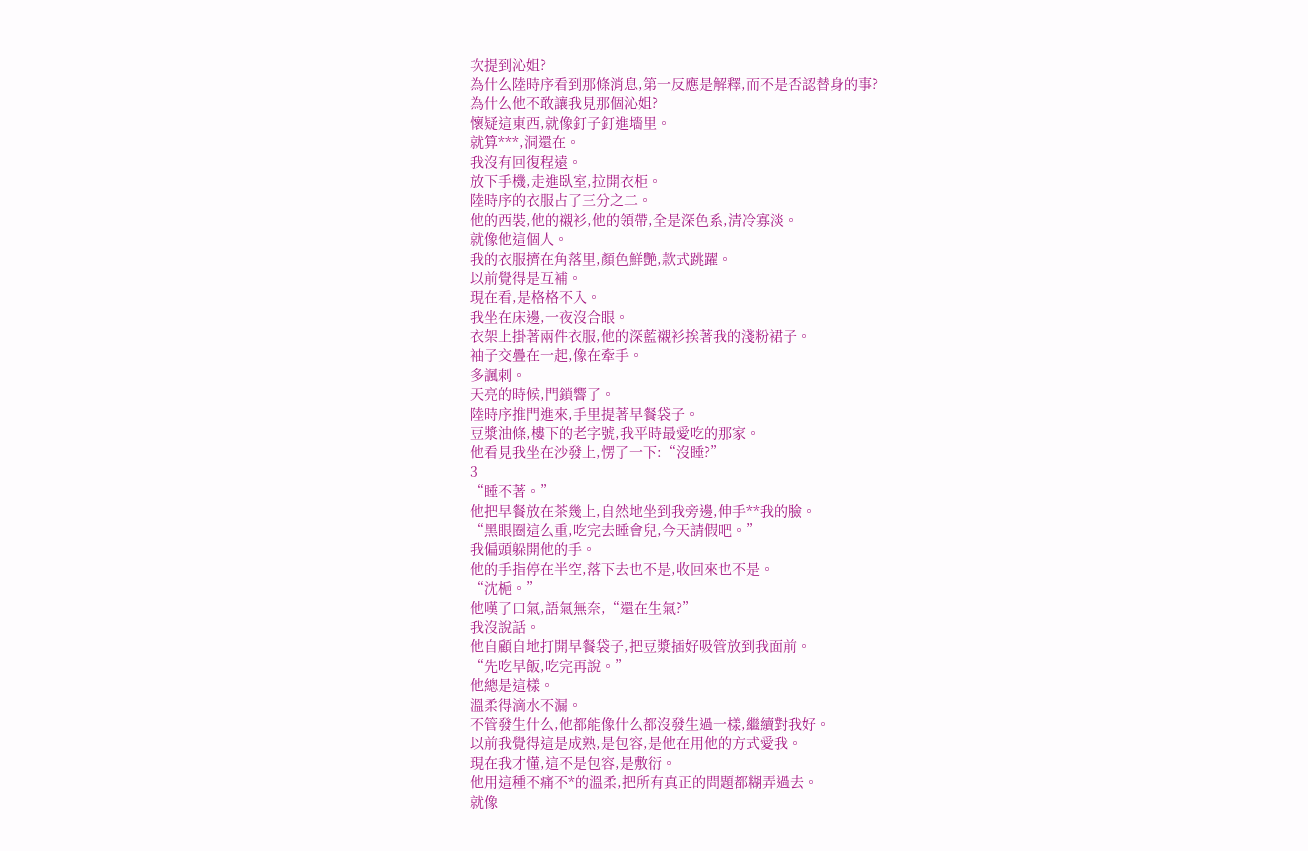次提到沁姐?
為什么陸時序看到那條消息,第一反應是解釋,而不是否認替身的事?
為什么他不敢讓我見那個沁姐?
懷疑這東西,就像釘子釘進墻里。
就算***,洞還在。
我沒有回復程遠。
放下手機,走進臥室,拉開衣柜。
陸時序的衣服占了三分之二。
他的西裝,他的襯衫,他的領帶,全是深色系,清冷寡淡。
就像他這個人。
我的衣服擠在角落里,顏色鮮艷,款式跳躍。
以前覺得是互補。
現在看,是格格不入。
我坐在床邊,一夜沒合眼。
衣架上掛著兩件衣服,他的深藍襯衫挨著我的淺粉裙子。
袖子交疊在一起,像在牽手。
多諷刺。
天亮的時候,門鎖響了。
陸時序推門進來,手里提著早餐袋子。
豆漿油條,樓下的老字號,我平時最愛吃的那家。
他看見我坐在沙發上,愣了一下:“沒睡?”
3
“睡不著。”
他把早餐放在茶幾上,自然地坐到我旁邊,伸手**我的臉。
“黑眼圈這么重,吃完去睡會兒,今天請假吧。”
我偏頭躲開他的手。
他的手指停在半空,落下去也不是,收回來也不是。
“沈梔。”
他嘆了口氣,語氣無奈,“還在生氣?”
我沒說話。
他自顧自地打開早餐袋子,把豆漿插好吸管放到我面前。
“先吃早飯,吃完再說。”
他總是這樣。
溫柔得滴水不漏。
不管發生什么,他都能像什么都沒發生過一樣,繼續對我好。
以前我覺得這是成熟,是包容,是他在用他的方式愛我。
現在我才懂,這不是包容,是敷衍。
他用這種不痛不*的溫柔,把所有真正的問題都糊弄過去。
就像